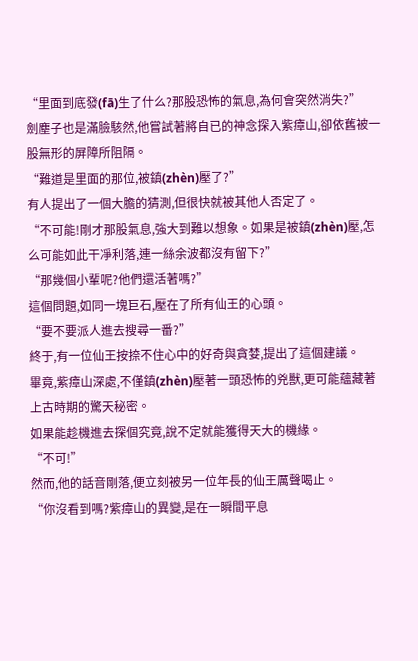“里面到底發(fā)生了什么?那股恐怖的氣息,為何會突然消失?”
劍塵子也是滿臉駭然,他嘗試著將自已的神念探入紫瘴山,卻依舊被一股無形的屏障所阻隔。
“難道是里面的那位,被鎮(zhèn)壓了?”
有人提出了一個大膽的猜測,但很快就被其他人否定了。
“不可能!剛才那股氣息,強大到難以想象。如果是被鎮(zhèn)壓,怎么可能如此干凈利落,連一絲余波都沒有留下?”
“那幾個小輩呢?他們還活著嗎?”
這個問題,如同一塊巨石,壓在了所有仙王的心頭。
“要不要派人進去搜尋一番?”
終于,有一位仙王按捺不住心中的好奇與貪婪,提出了這個建議。
畢竟,紫瘴山深處,不僅鎮(zhèn)壓著一頭恐怖的兇獸,更可能蘊藏著上古時期的驚天秘密。
如果能趁機進去探個究竟,說不定就能獲得天大的機緣。
“不可!”
然而,他的話音剛落,便立刻被另一位年長的仙王厲聲喝止。
“你沒看到嗎?紫瘴山的異變,是在一瞬間平息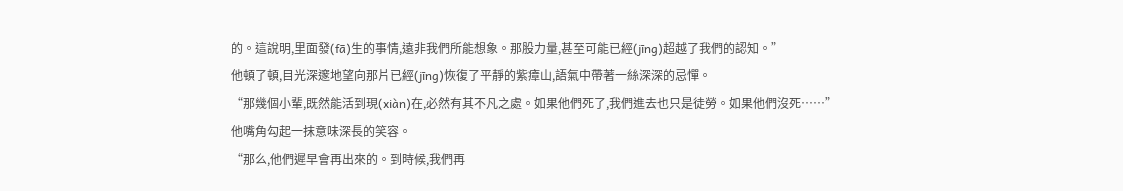的。這說明,里面發(fā)生的事情,遠非我們所能想象。那股力量,甚至可能已經(jīng)超越了我們的認知。”
他頓了頓,目光深邃地望向那片已經(jīng)恢復了平靜的紫瘴山,語氣中帶著一絲深深的忌憚。
“那幾個小輩,既然能活到現(xiàn)在,必然有其不凡之處。如果他們死了,我們進去也只是徒勞。如果他們沒死……”
他嘴角勾起一抹意味深長的笑容。
“那么,他們遲早會再出來的。到時候,我們再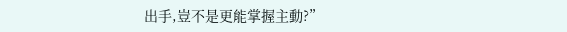出手,豈不是更能掌握主動?”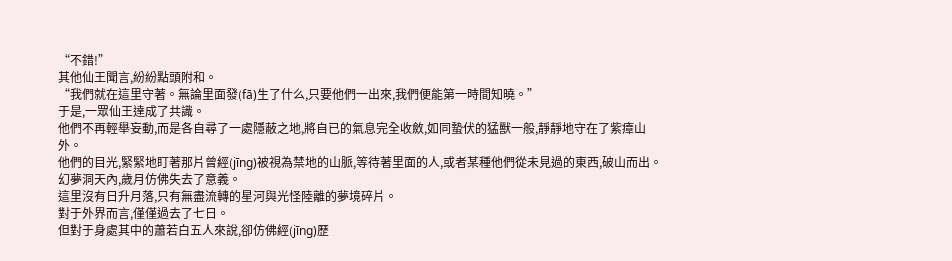“不錯!”
其他仙王聞言,紛紛點頭附和。
“我們就在這里守著。無論里面發(fā)生了什么,只要他們一出來,我們便能第一時間知曉。”
于是,一眾仙王達成了共識。
他們不再輕舉妄動,而是各自尋了一處隱蔽之地,將自已的氣息完全收斂,如同蟄伏的猛獸一般,靜靜地守在了紫瘴山外。
他們的目光,緊緊地盯著那片曾經(jīng)被視為禁地的山脈,等待著里面的人,或者某種他們從未見過的東西,破山而出。
幻夢洞天內,歲月仿佛失去了意義。
這里沒有日升月落,只有無盡流轉的星河與光怪陸離的夢境碎片。
對于外界而言,僅僅過去了七日。
但對于身處其中的蕭若白五人來說,卻仿佛經(jīng)歷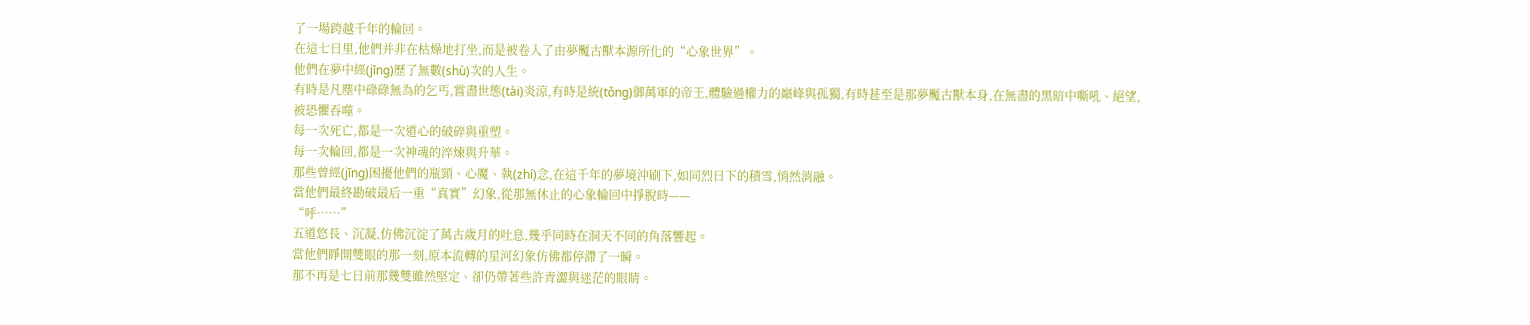了一場跨越千年的輪回。
在這七日里,他們并非在枯燥地打坐,而是被卷入了由夢魘古獸本源所化的“心象世界”。
他們在夢中經(jīng)歷了無數(shù)次的人生。
有時是凡塵中碌碌無為的乞丐,嘗盡世態(tài)炎涼,有時是統(tǒng)御萬軍的帝王,體驗過權力的巔峰與孤獨,有時甚至是那夢魘古獸本身,在無盡的黑暗中嘶吼、絕望,被恐懼吞噬。
每一次死亡,都是一次道心的破碎與重塑。
每一次輪回,都是一次神魂的淬煉與升華。
那些曾經(jīng)困擾他們的瓶頸、心魔、執(zhí)念,在這千年的夢境沖刷下,如同烈日下的積雪,悄然消融。
當他們最終勘破最后一重“真實”幻象,從那無休止的心象輪回中掙脫時——
“呼……”
五道悠長、沉凝,仿佛沉淀了萬古歲月的吐息,幾乎同時在洞天不同的角落響起。
當他們睜開雙眼的那一刻,原本流轉的星河幻象仿佛都停滯了一瞬。
那不再是七日前那幾雙雖然堅定、卻仍帶著些許青澀與迷茫的眼睛。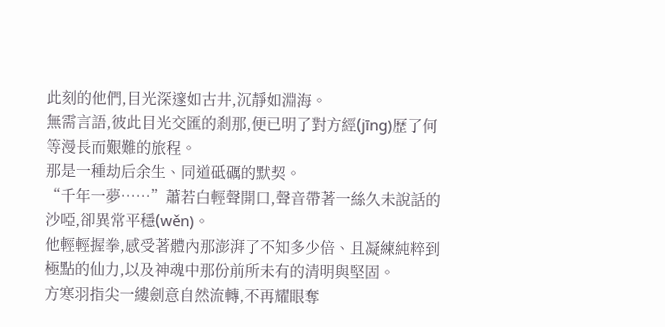此刻的他們,目光深邃如古井,沉靜如淵海。
無需言語,彼此目光交匯的剎那,便已明了對方經(jīng)歷了何等漫長而艱難的旅程。
那是一種劫后余生、同道砥礪的默契。
“千年一夢……”蕭若白輕聲開口,聲音帶著一絲久未說話的沙啞,卻異常平穩(wěn)。
他輕輕握拳,感受著體內那澎湃了不知多少倍、且凝練純粹到極點的仙力,以及神魂中那份前所未有的清明與堅固。
方寒羽指尖一縷劍意自然流轉,不再耀眼奪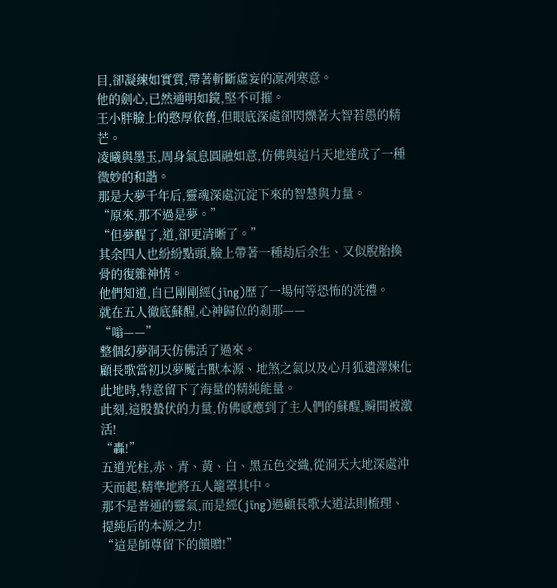目,卻凝練如實質,帶著斬斷虛妄的凜冽寒意。
他的劍心,已然通明如鏡,堅不可摧。
王小胖臉上的憨厚依舊,但眼底深處卻閃爍著大智若愚的精芒。
凌曦與墨玉,周身氣息圓融如意,仿佛與這片天地達成了一種微妙的和諧。
那是大夢千年后,靈魂深處沉淀下來的智慧與力量。
“原來,那不過是夢。”
“但夢醒了,道,卻更清晰了。”
其余四人也紛紛點頭,臉上帶著一種劫后余生、又似脫胎換骨的復雜神情。
他們知道,自已剛剛經(jīng)歷了一場何等恐怖的洗禮。
就在五人徹底蘇醒,心神歸位的剎那——
“嗡——”
整個幻夢洞天仿佛活了過來。
顧長歌當初以夢魘古獸本源、地煞之氣以及心月狐遺澤煉化此地時,特意留下了海量的精純能量。
此刻,這股蟄伏的力量,仿佛感應到了主人們的蘇醒,瞬間被激活!
“轟!”
五道光柱,赤、青、黃、白、黑五色交織,從洞天大地深處沖天而起,精準地將五人籠罩其中。
那不是普通的靈氣,而是經(jīng)過顧長歌大道法則梳理、提純后的本源之力!
“這是師尊留下的饋贈!”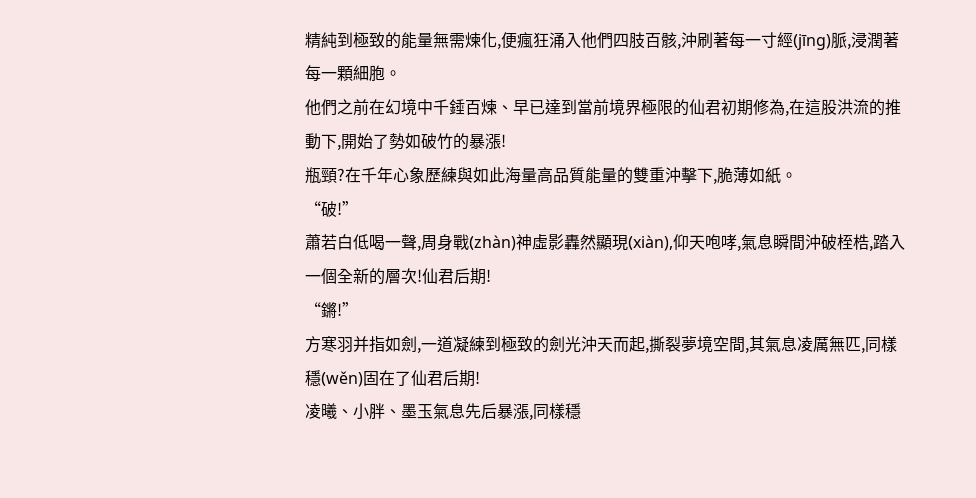精純到極致的能量無需煉化,便瘋狂涌入他們四肢百骸,沖刷著每一寸經(jīng)脈,浸潤著每一顆細胞。
他們之前在幻境中千錘百煉、早已達到當前境界極限的仙君初期修為,在這股洪流的推動下,開始了勢如破竹的暴漲!
瓶頸?在千年心象歷練與如此海量高品質能量的雙重沖擊下,脆薄如紙。
“破!”
蕭若白低喝一聲,周身戰(zhàn)神虛影轟然顯現(xiàn),仰天咆哮,氣息瞬間沖破桎梏,踏入一個全新的層次!仙君后期!
“鏘!”
方寒羽并指如劍,一道凝練到極致的劍光沖天而起,撕裂夢境空間,其氣息凌厲無匹,同樣穩(wěn)固在了仙君后期!
凌曦、小胖、墨玉氣息先后暴漲,同樣穩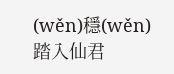(wěn)穩(wěn)踏入仙君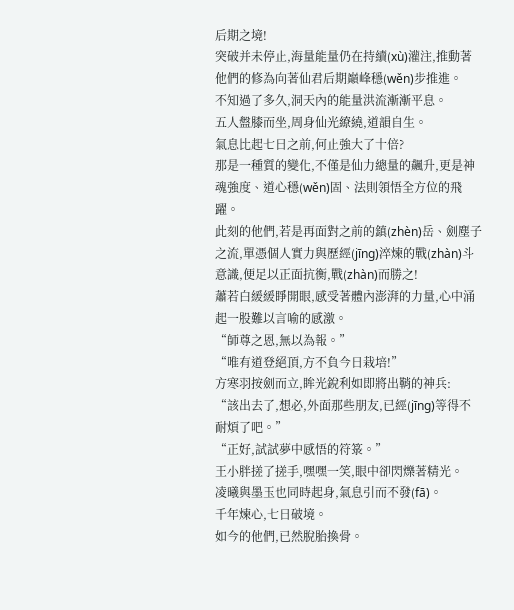后期之境!
突破并未停止,海量能量仍在持續(xù)灌注,推動著他們的修為向著仙君后期巔峰穩(wěn)步推進。
不知過了多久,洞天內的能量洪流漸漸平息。
五人盤膝而坐,周身仙光繚繞,道韻自生。
氣息比起七日之前,何止強大了十倍?
那是一種質的變化,不僅是仙力總量的飆升,更是神魂強度、道心穩(wěn)固、法則領悟全方位的飛躍。
此刻的他們,若是再面對之前的鎮(zhèn)岳、劍塵子之流,單憑個人實力與歷經(jīng)淬煉的戰(zhàn)斗意識,便足以正面抗衡,戰(zhàn)而勝之!
蕭若白緩緩睜開眼,感受著體內澎湃的力量,心中涌起一股難以言喻的感激。
“師尊之恩,無以為報。”
“唯有道登絕頂,方不負今日栽培!”
方寒羽按劍而立,眸光銳利如即將出鞘的神兵:
“該出去了,想必,外面那些朋友,已經(jīng)等得不耐煩了吧。”
“正好,試試夢中感悟的符箓。”
王小胖搓了搓手,嘿嘿一笑,眼中卻閃爍著精光。
凌曦與墨玉也同時起身,氣息引而不發(fā)。
千年煉心,七日破境。
如今的他們,已然脫胎換骨。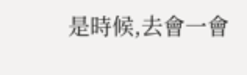是時候,去會一會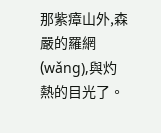那紫瘴山外,森嚴的羅網(wǎng),與灼熱的目光了。